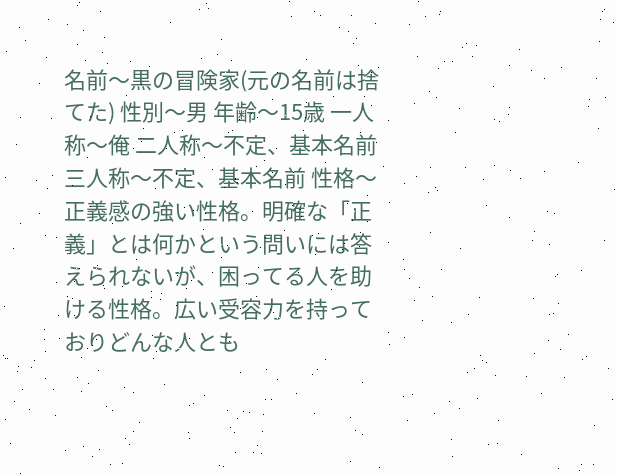名前〜黒の冒険家(元の名前は捨てた) 性別〜男 年齢〜15歳 一人称〜俺 二人称〜不定、基本名前 三人称〜不定、基本名前 性格〜 正義感の強い性格。明確な「正義」とは何かという問いには答えられないが、困ってる人を助ける性格。広い受容力を持っておりどんな人とも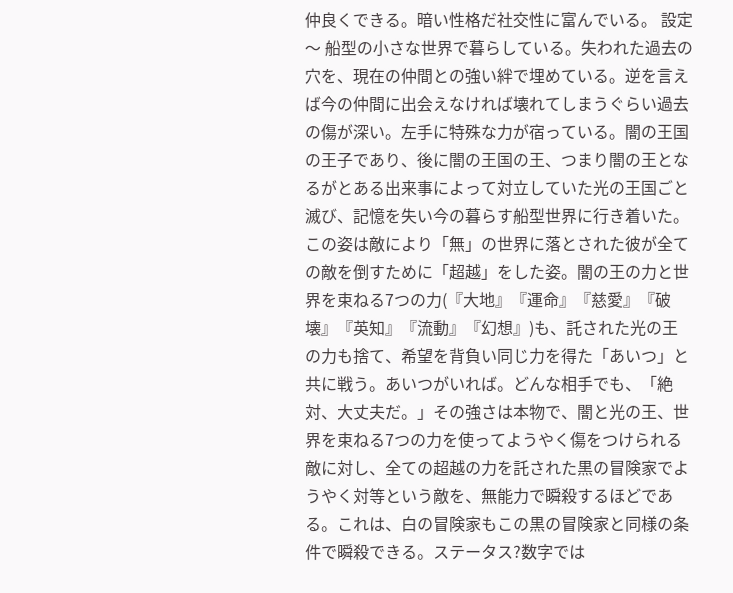仲良くできる。暗い性格だ社交性に富んでいる。 設定〜 船型の小さな世界で暮らしている。失われた過去の穴を、現在の仲間との強い絆で埋めている。逆を言えば今の仲間に出会えなければ壊れてしまうぐらい過去の傷が深い。左手に特殊な力が宿っている。闇の王国の王子であり、後に闇の王国の王、つまり闇の王となるがとある出来事によって対立していた光の王国ごと滅び、記憶を失い今の暮らす船型世界に行き着いた。この姿は敵により「無」の世界に落とされた彼が全ての敵を倒すために「超越」をした姿。闇の王の力と世界を束ねる7つの力(『大地』『運命』『慈愛』『破壊』『英知』『流動』『幻想』)も、託された光の王の力も捨て、希望を背負い同じ力を得た「あいつ」と共に戦う。あいつがいれば。どんな相手でも、「絶対、大丈夫だ。」その強さは本物で、闇と光の王、世界を束ねる7つの力を使ってようやく傷をつけられる敵に対し、全ての超越の力を託された黒の冒険家でようやく対等という敵を、無能力で瞬殺するほどである。これは、白の冒険家もこの黒の冒険家と同様の条件で瞬殺できる。ステータス?数字では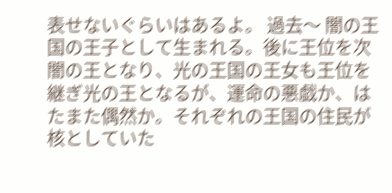表せないぐらいはあるよ。 過去〜 闇の王国の王子として生まれる。後に王位を次闇の王となり、光の王国の王女も王位を継ぎ光の王となるが、運命の悪戯か、はたまた偶然か。それぞれの王国の住民が核としていた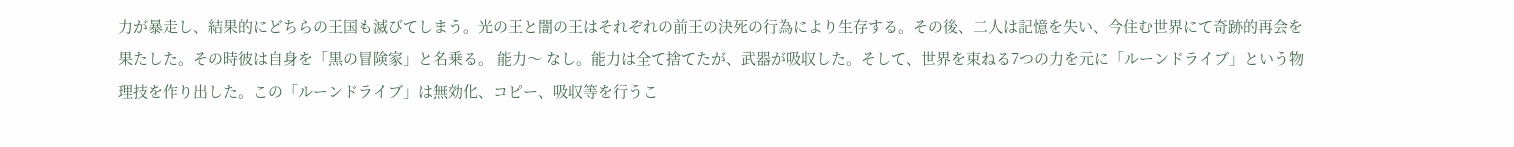力が暴走し、結果的にどちらの王国も滅びてしまう。光の王と闇の王はそれぞれの前王の決死の行為により生存する。その後、二人は記憶を失い、今住む世界にて奇跡的再会を果たした。その時彼は自身を「黒の冒険家」と名乗る。 能力〜 なし。能力は全て捨てたが、武器が吸収した。そして、世界を束ねる7つの力を元に「ルーンドライブ」という物理技を作り出した。この「ルーンドライブ」は無効化、コピー、吸収等を行うこ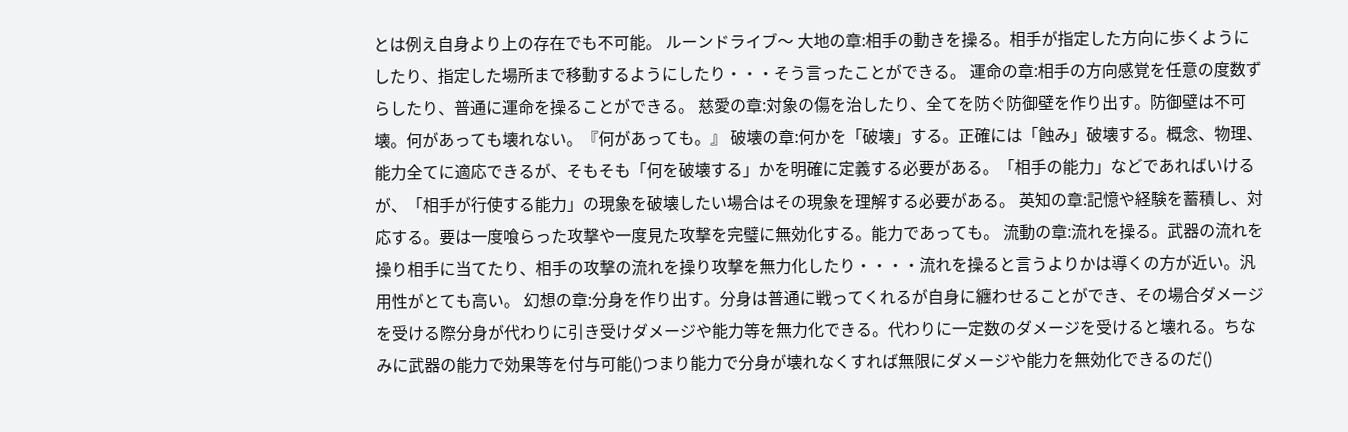とは例え自身より上の存在でも不可能。 ルーンドライブ〜 大地の章:相手の動きを操る。相手が指定した方向に歩くようにしたり、指定した場所まで移動するようにしたり・・・そう言ったことができる。 運命の章:相手の方向感覚を任意の度数ずらしたり、普通に運命を操ることができる。 慈愛の章:対象の傷を治したり、全てを防ぐ防御壁を作り出す。防御壁は不可壊。何があっても壊れない。『何があっても。』 破壊の章:何かを「破壊」する。正確には「蝕み」破壊する。概念、物理、能力全てに適応できるが、そもそも「何を破壊する」かを明確に定義する必要がある。「相手の能力」などであればいけるが、「相手が行使する能力」の現象を破壊したい場合はその現象を理解する必要がある。 英知の章:記憶や経験を蓄積し、対応する。要は一度喰らった攻撃や一度見た攻撃を完璧に無効化する。能力であっても。 流動の章:流れを操る。武器の流れを操り相手に当てたり、相手の攻撃の流れを操り攻撃を無力化したり・・・・流れを操ると言うよりかは導くの方が近い。汎用性がとても高い。 幻想の章:分身を作り出す。分身は普通に戦ってくれるが自身に纏わせることができ、その場合ダメージを受ける際分身が代わりに引き受けダメージや能力等を無力化できる。代わりに一定数のダメージを受けると壊れる。ちなみに武器の能力で効果等を付与可能()つまり能力で分身が壊れなくすれば無限にダメージや能力を無効化できるのだ()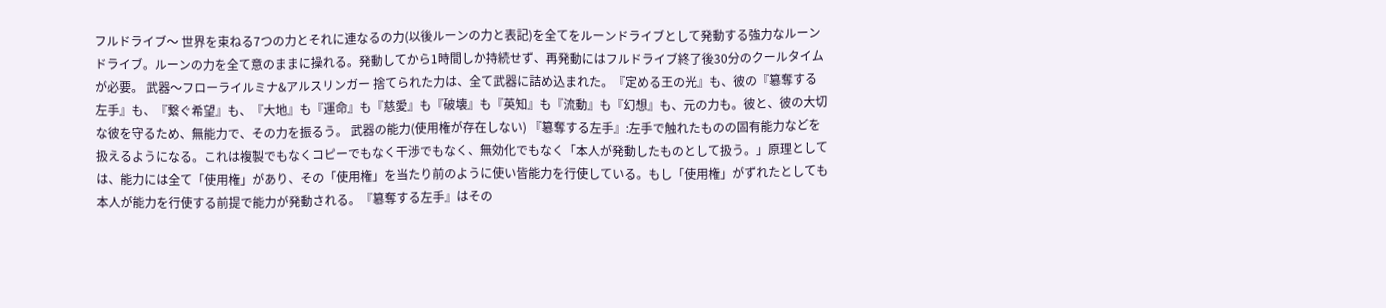フルドライブ〜 世界を束ねる7つの力とそれに連なるの力(以後ルーンの力と表記)を全てをルーンドライブとして発動する強力なルーンドライブ。ルーンの力を全て意のままに操れる。発動してから1時間しか持続せず、再発動にはフルドライブ終了後30分のクールタイムが必要。 武器〜フローライルミナ&アルスリンガー 捨てられた力は、全て武器に詰め込まれた。『定める王の光』も、彼の『簒奪する左手』も、『繋ぐ希望』も、『大地』も『運命』も『慈愛』も『破壊』も『英知』も『流動』も『幻想』も、元の力も。彼と、彼の大切な彼を守るため、無能力で、その力を振るう。 武器の能力(使用権が存在しない) 『簒奪する左手』:左手で触れたものの固有能力などを扱えるようになる。これは複製でもなくコピーでもなく干渉でもなく、無効化でもなく「本人が発動したものとして扱う。」原理としては、能力には全て「使用権」があり、その「使用権」を当たり前のように使い皆能力を行使している。もし「使用権」がずれたとしても本人が能力を行使する前提で能力が発動される。『簒奪する左手』はその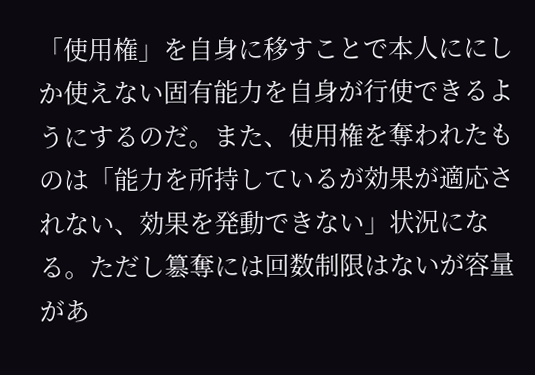「使用権」を自身に移すことで本人ににしか使えない固有能力を自身が行使できるようにするのだ。また、使用権を奪われたものは「能力を所持しているが効果が適応されない、効果を発動できない」状況になる。ただし簒奪には回数制限はないが容量があ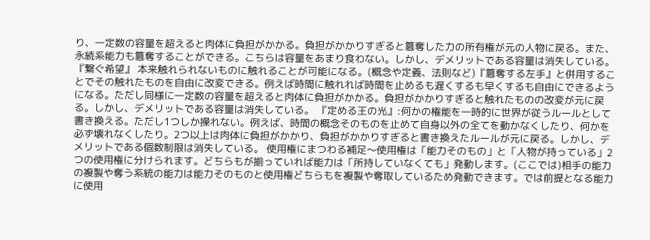り、一定数の容量を超えると肉体に負担がかかる。負担がかかりすぎると簒奪した力の所有権が元の人物に戻る。また、永続系能力も簒奪することができる。こちらは容量をあまり食わない。しかし、デメリットである容量は消失している。 『繋ぐ希望』 本来触れられないものに触れることが可能になる。(概念や定義、法則など)『簒奪する左手』と併用することでその触れたものを自由に改変できる。例えば時間に触れれば時間を止めるも遅くするも早くするも自由にできるようになる。ただし同様に一定数の容量を超えると肉体に負担がかかる。負担がかかりすぎると触れたものの改変が元に戻る。しかし、デメリットである容量は消失している。 『定める王の光』:何かの権能を一時的に世界が従うルールとして書き換える。ただし1つしか操れない。例えば、時間の概念そのものを止めて自身以外の全てを動かなくしたり、何かを必ず壊れなくしたり。2つ以上は肉体に負担がかかり、負担がかかりすぎると書き換えたルールが元に戻る。しかし、デメリットである個数制限は消失している。 使用権にまつわる補足〜使用権は「能力そのもの」と「人物が持っている」2つの使用権に分けられます。どちらもが揃っていれば能力は「所持していなくても」発動します。(ここでは)相手の能力の複製や奪う系統の能力は能力そのものと使用権どちらもを複製や奪取しているため発動できます。では前提となる能力に使用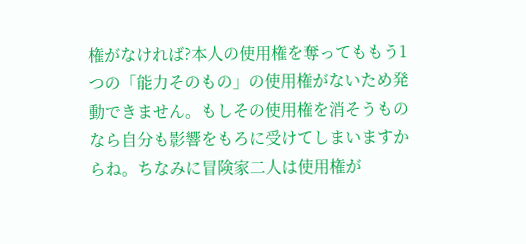権がなければ?本人の使用権を奪ってももう1つの「能力そのもの」の使用権がないため発動できません。もしその使用権を消そうものなら自分も影響をもろに受けてしまいますからね。ちなみに冒険家二人は使用権が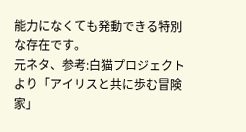能力になくても発動できる特別な存在です。
元ネタ、参考:白猫プロジェクトより「アイリスと共に歩む冒険家」